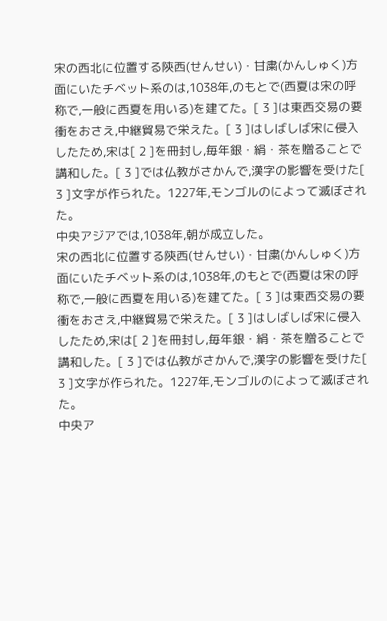宋の西北に位置する陝西(せんせい)・甘粛(かんしゅく)方面にいたチベット系のは,1038年,のもとで(西夏は宋の呼称で,一般に西夏を用いる)を建てた。[ 3 ]は東西交易の要衝をおさえ,中継貿易で栄えた。[ 3 ]はしばしば宋に侵入したため,宋は[ 2 ]を冊封し,毎年銀・絹・茶を贈ることで講和した。[ 3 ]では仏教がさかんで,漢字の影響を受けた[ 3 ]文字が作られた。1227年,モンゴルのによって滅ぼされた。
中央アジアでは,1038年,朝が成立した。
宋の西北に位置する陝西(せんせい)・甘粛(かんしゅく)方面にいたチベット系のは,1038年,のもとで(西夏は宋の呼称で,一般に西夏を用いる)を建てた。[ 3 ]は東西交易の要衝をおさえ,中継貿易で栄えた。[ 3 ]はしばしば宋に侵入したため,宋は[ 2 ]を冊封し,毎年銀・絹・茶を贈ることで講和した。[ 3 ]では仏教がさかんで,漢字の影響を受けた[ 3 ]文字が作られた。1227年,モンゴルのによって滅ぼされた。
中央ア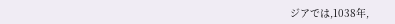ジアでは,1038年,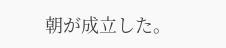朝が成立した。